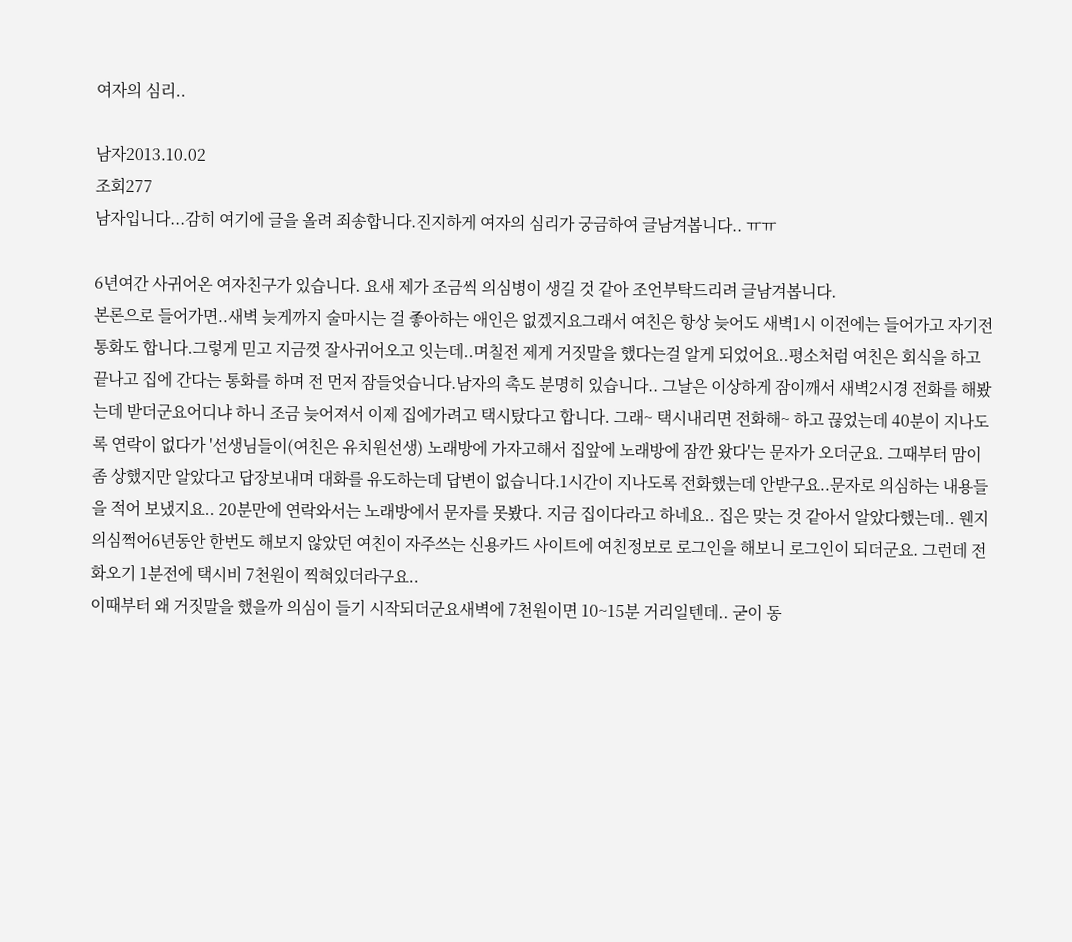여자의 심리..

남자2013.10.02
조회277
남자입니다...감히 여기에 글을 올려 죄송합니다.진지하게 여자의 심리가 궁금하여 글남겨봅니다.. ㅠㅠ

6년여간 사귀어온 여자친구가 있습니다. 요새 제가 조금씩 의심병이 생길 것 같아 조언부탁드리려 글남겨봅니다.
본론으로 들어가면..새벽 늦게까지 술마시는 걸 좋아하는 애인은 없겠지요그래서 여친은 항상 늦어도 새벽1시 이전에는 들어가고 자기전 통화도 합니다.그렇게 믿고 지금껏 잘사귀어오고 잇는데..며칠전 제게 거짓말을 했다는걸 알게 되었어요..평소처럼 여친은 회식을 하고 끝나고 집에 간다는 통화를 하며 전 먼저 잠들엇습니다.남자의 촉도 분명히 있습니다.. 그날은 이상하게 잠이깨서 새벽2시경 전화를 해봤는데 받더군요어디냐 하니 조금 늦어져서 이제 집에가려고 택시탔다고 합니다. 그래~ 택시내리면 전화해~ 하고 끊었는데 40분이 지나도록 연락이 없다가 '선생님들이(여친은 유치원선생) 노래방에 가자고해서 집앞에 노래방에 잠깐 왔다'는 문자가 오더군요. 그때부터 맘이 좀 상했지만 알았다고 답장보내며 대화를 유도하는데 답변이 없습니다.1시간이 지나도록 전화했는데 안받구요..문자로 의심하는 내용들을 적어 보냈지요.. 20분만에 연락와서는 노래방에서 문자를 못봤다. 지금 집이다라고 하네요.. 집은 맞는 것 같아서 알았다했는데.. 웬지 의심쩍어6년동안 한번도 해보지 않았던 여친이 자주쓰는 신용카드 사이트에 여친정보로 로그인을 해보니 로그인이 되더군요. 그런데 전화오기 1분전에 택시비 7천원이 찍혀있더라구요..
이때부터 왜 거짓말을 했을까 의심이 들기 시작되더군요새벽에 7천원이면 10~15분 거리일텐데.. 굳이 동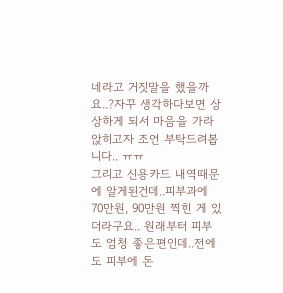네라고 거짓말을 했을까요..?자꾸 생각하다보면 상상하게 되서 마음을 가라앉히고자 조언 부탁드려봅니다.. ㅠㅠ
그리고 신용카드 내역때문에 알게된건데..피부과에 70만원, 90만원 찍힌 게 있더라구요.. 원래부터 피부도 엄청 좋은편인데..전에도 피부에 돈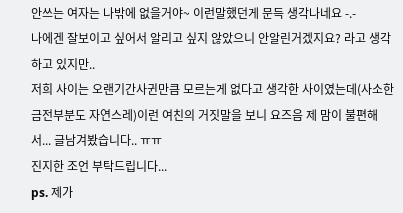안쓰는 여자는 나밖에 없을거야~ 이런말했던게 문득 생각나네요 -.-
나에겐 잘보이고 싶어서 알리고 싶지 않았으니 안알린거겠지요? 라고 생각하고 있지만..
저희 사이는 오랜기간사귄만큼 모르는게 없다고 생각한 사이였는데(사소한 금전부분도 자연스레)이런 여친의 거짓말을 보니 요즈음 제 맘이 불편해서... 글남겨봤습니다.. ㅠㅠ
진지한 조언 부탁드립니다...
ps. 제가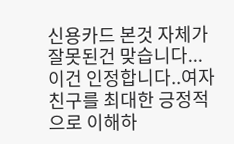신용카드 본것 자체가 잘못된건 맞습니다... 이건 인정합니다..여자친구를 최대한 긍정적으로 이해하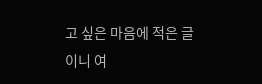고 싶은 마음에 적은 글이니 여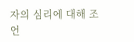자의 심리에 대해 조언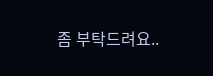좀 부탁드려요..